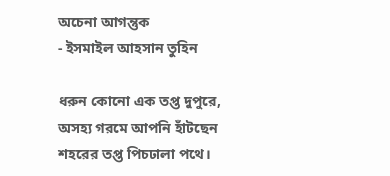অচেনা আগন্তুক
- ইসমাইল আহসান তুহিন

ধরুন কোনো এক তপ্ত দুপুরে,
অসহ্য গরমে আপনি হাঁটছেন শহরের তপ্ত পিচঢালা পথে।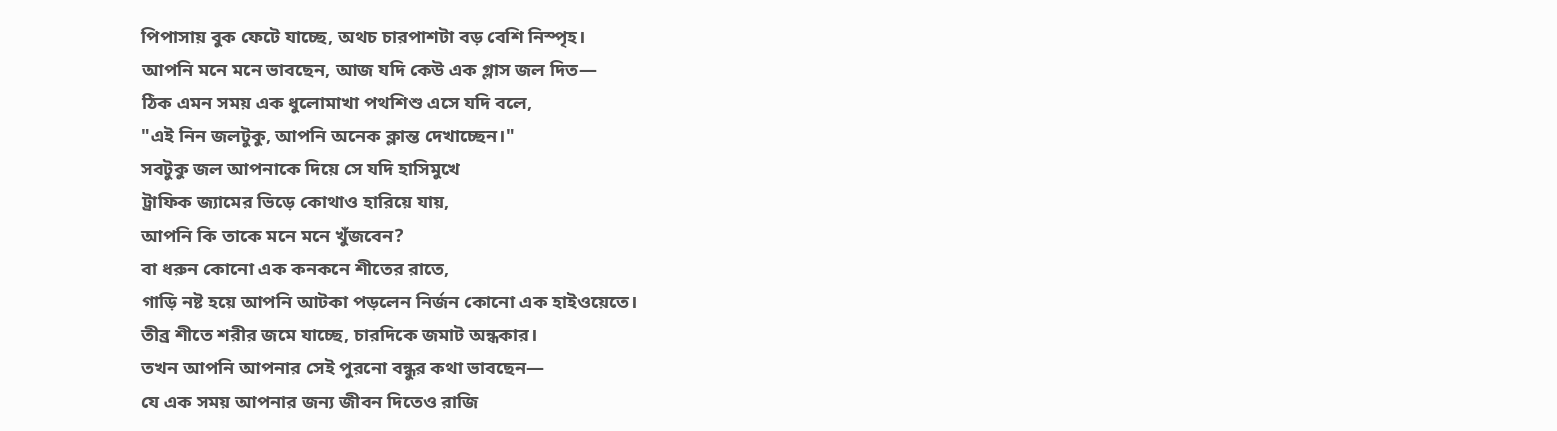পিপাসায় বুক ফেটে যাচ্ছে, অথচ চারপাশটা বড় বেশি নিস্পৃহ।
আপনি মনে মনে ভাবছেন, আজ যদি কেউ এক গ্লাস জল দিত—
ঠিক এমন সময় এক ধুলোমাখা পথশিশু এসে যদি বলে,
"এই নিন জলটুকু, আপনি অনেক ক্লান্ত দেখাচ্ছেন।"
সবটুকু জল আপনাকে দিয়ে সে যদি হাসিমুখে
ট্রাফিক জ্যামের ভিড়ে কোথাও হারিয়ে যায়,
আপনি কি তাকে মনে মনে খুঁজবেন?
বা ধরুন কোনো এক কনকনে শীতের রাতে,
গাড়ি নষ্ট হয়ে আপনি আটকা পড়লেন নির্জন কোনো এক হাইওয়েতে।
তীব্র শীতে শরীর জমে যাচ্ছে, চারদিকে জমাট অন্ধকার।
তখন আপনি আপনার সেই পুরনো বন্ধুর কথা ভাবছেন—
যে এক সময় আপনার জন্য জীবন দিতেও রাজি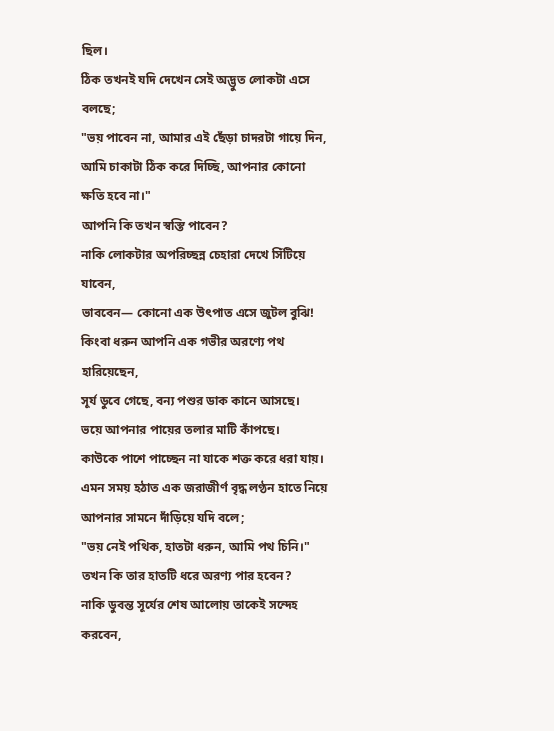ছিল।
ঠিক তখনই যদি দেখেন সেই অদ্ভুত লোকটা এসে বলছে;
"ভয় পাবেন না, আমার এই ছেঁড়া চাদরটা গায়ে দিন,
আমি চাকাটা ঠিক করে দিচ্ছি, আপনার কোনো ক্ষতি হবে না।"
আপনি কি তখন স্বস্তি পাবেন?
নাকি লোকটার অপরিচ্ছন্ন চেহারা দেখে সিঁটিয়ে যাবেন,
ভাববেন— কোনো এক উৎপাত এসে জুটল বুঝি!
কিংবা ধরুন আপনি এক গভীর অরণ্যে পথ হারিয়েছেন,
সূর্য ডুবে গেছে, বন্য পশুর ডাক কানে আসছে।
ভয়ে আপনার পায়ের তলার মাটি কাঁপছে।
কাউকে পাশে পাচ্ছেন না যাকে শক্ত করে ধরা যায়।
এমন সময় হঠাত এক জরাজীর্ণ বৃদ্ধ লণ্ঠন হাতে নিয়ে
আপনার সামনে দাঁড়িয়ে যদি বলে;
"ভয় নেই পথিক, হাতটা ধরুন, আমি পথ চিনি।"
তখন কি তার হাতটি ধরে অরণ্য পার হবেন?
নাকি ডুবন্ত সূর্যের শেষ আলোয় তাকেই সন্দেহ করবেন,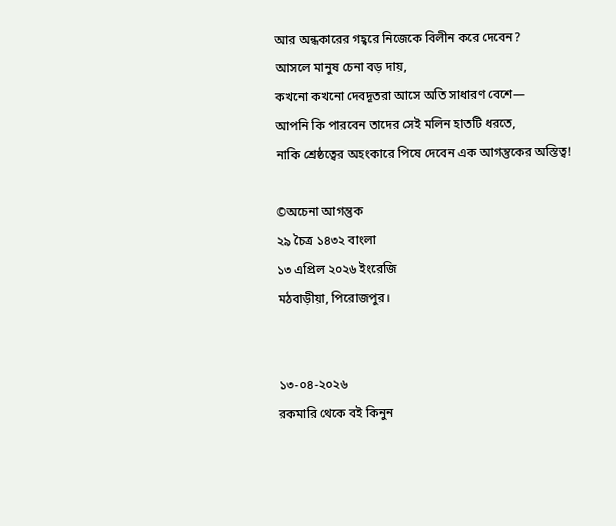আর অন্ধকারের গহ্বরে নিজেকে বিলীন করে দেবেন?
আসলে মানুষ চেনা বড় দায়,
কখনো কখনো দেবদূতরা আসে অতি সাধারণ বেশে—
আপনি কি পারবেন তাদের সেই মলিন হাতটি ধরতে,
নাকি শ্রেষ্ঠত্বের অহংকারে পিষে দেবেন এক আগন্তুকের অস্তিত্ব!

©অচেনা আগন্তুক
২৯ চৈত্র ১৪৩২ বাংলা
১৩ এপ্রিল ২০২৬ ইংরেজি
মঠবাড়ীয়া, পিরোজপুর।


১৩-০৪-২০২৬
রকমারি থেকে বই কিনুন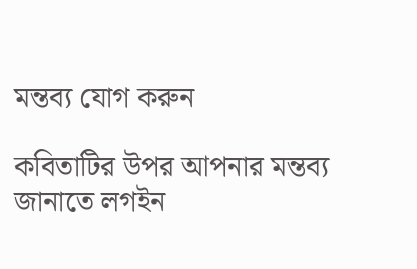মন্তব্য যোগ করুন

কবিতাটির উপর আপনার মন্তব্য জানাতে লগইন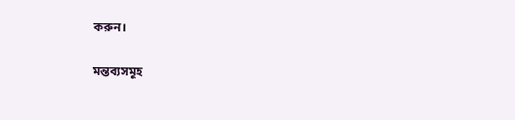করুন।

মন্তব্যসমূহ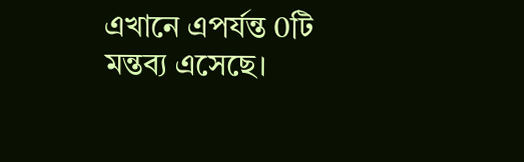এখানে এপর্যন্ত 0টি মন্তব্য এসেছে।